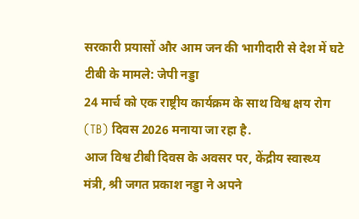सरकारी प्रयासों और आम जन की भागीदारी से देश में घटे टीबी के मामले: जेपी नड्डा
24 मार्च को एक राष्ट्रीय कार्यक्रम के साथ विश्व क्षय रोग (TB) दिवस 2026 मनाया जा रहा है.
आज विश्व टीबी दिवस के अवसर पर, केंद्रीय स्वास्थ्य मंत्री, श्री जगत प्रकाश नड्डा ने अपने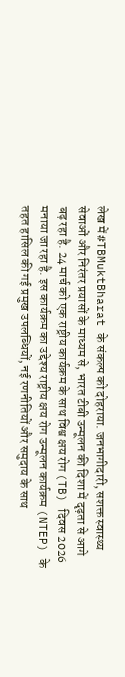लेख में #TBMuktBharat के संकल्प को दोहराया. जनभागीदारी, सशक्त स्वास्थ्य सेवाओं और निरंतर प्रयासों के माध्यम से, भारत टीबी उन्मूलन की दिशा में दृढ़ता से आगे बढ़ रहा है. 24 मार्च को एक राष्ट्रीय कार्यक्रम के साथ विश्व क्षय रोग (TB) दिवस 2026 मनाया जा रहा है. इस कार्यक्रम का उद्देश्य राष्ट्रीय क्षय रोग उन्मूलन कार्यक्रम (NTEP) के तहत हासिल की गई प्रमुख उपलब्धियों, नई रणनीतियों और समुदाय के साथ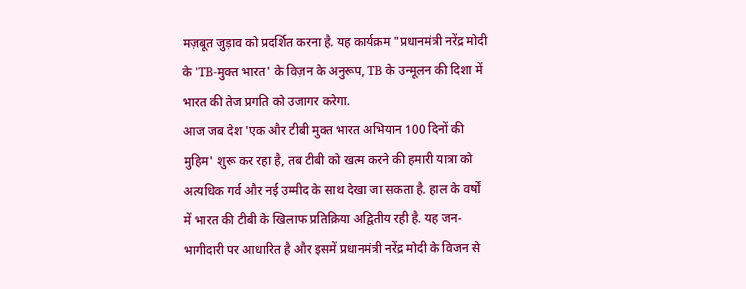मज़बूत जुड़ाव को प्रदर्शित करना है. यह कार्यक्रम "प्रधानमंत्री नरेंद्र मोदी के 'TB-मुक्त भारत' के विज़न के अनुरूप, TB के उन्मूलन की दिशा में भारत की तेज प्रगति को उजागर करेगा.
आज जब देश 'एक और टीबी मुक्त भारत अभियान 100 दिनों की मुहिम' शुरू कर रहा है, तब टीबी को खत्म करने की हमारी यात्रा को अत्यधिक गर्व और नई उम्मीद के साथ देखा जा सकता है. हाल के वर्षों में भारत की टीबी के खिलाफ प्रतिक्रिया अद्वितीय रही है. यह जन-भागीदारी पर आधारित है और इसमें प्रधानमंत्री नरेंद्र मोदी के विजन से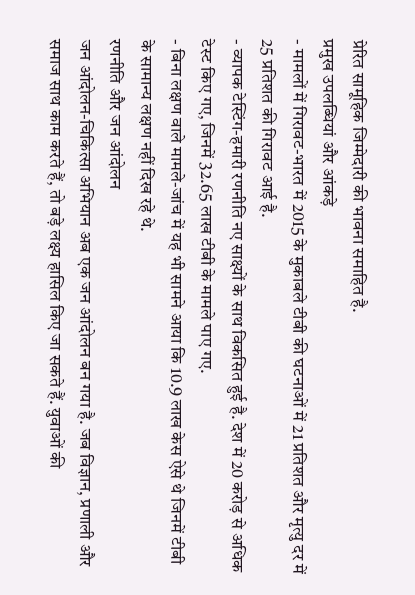प्रेरित सामूहिक जिम्मेदारी की भावना समाहित है.
प्रमुख उपलब्धियां और आंकड़े
- मामलों में गिरावट-भारत में 2015 के मुकाबले टीबी की घटनाओं में 21 प्रतिशत और मृत्यु दर में 25 प्रतिशत की गिरावट आई है.
- व्यापक टेस्टिंग-हमारी रणनीति नए साक्ष्यों के साथ विकसित हुई है. देश में 20 करोड़ से अधिक टेस्ट किए गए, जिनमें 32.65 लाख टीबी के मामले पाए गए.
- बिना लक्षण वाले मामले-जांच में यह भी सामने आया कि 10.9 लाख केस ऐसे थे जिनमें टीबी के सामान्य लक्षण नहीं दिख रहे थे.
रणनीति और जन आंदोलन
जन आंदोलन-चिकित्सा अभियान अब एक जन आंदोलन बन गया है. जब विज्ञान, प्रणाली और समाज साथ काम करते हैं, तो बड़े लक्ष्य हासिल किए जा सकते हैं. युवाओं की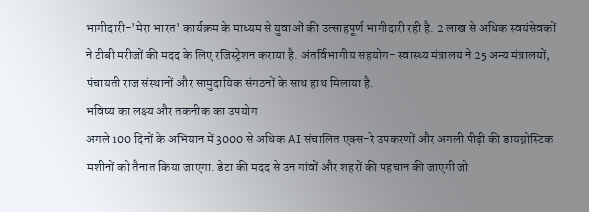भागीदारी-'मेरा भारत' कार्यक्रम के माध्यम से युवाओं की उत्साहपूर्ण भागीदारी रही है. 2 लाख से अधिक स्वयंसेवकों ने टीबी मरीजों की मदद के लिए रजिस्ट्रेशन कराया है. अंतर्विभागीय सहयोग- स्वास्थ्य मंत्रालय ने 25 अन्य मंत्रालयों, पंचायती राज संस्थानों और सामुदायिक संगठनों के साथ हाथ मिलाया है.
भविष्य का लक्ष्य और तकनीक का उपयोग
अगले 100 दिनों के अभियान में 3000 से अधिक AI संचालित एक्स-रे उपकरणों और अगली पीढ़ी की डायग्नोस्टिक मशीनों को तैनात किया जाएगा. डेटा की मदद से उन गांवों और शहरों की पहचान की जाएगी जो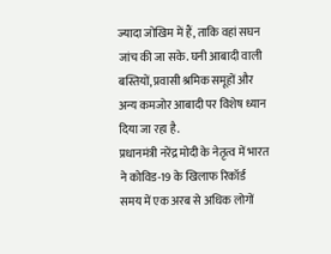ज्यादा जोखिम में हैं, ताकि वहां सघन जांच की जा सके. घनी आबादी वाली बस्तियों, प्रवासी श्रमिक समूहों और अन्य कमजोर आबादी पर विशेष ध्यान दिया जा रहा है.
प्रधानमंत्री नरेंद्र मोदी के नेतृत्व में भारत ने कोविड-19 के खिलाफ रिकॉर्ड समय में एक अरब से अधिक लोगों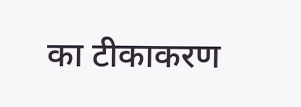का टीकाकरण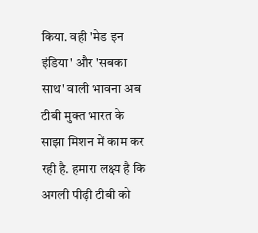किया. वही 'मेड इन इंडिया' और 'सबका साथ' वाली भावना अब टीबी मुक्त भारत के साझा मिशन में काम कर रही है. हमारा लक्ष्य है कि अगली पीढ़ी टीबी को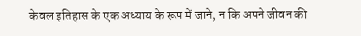केवल इतिहास के एक अध्याय के रूप में जाने, न कि अपने जीवन की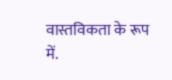वास्तविकता के रूप में.